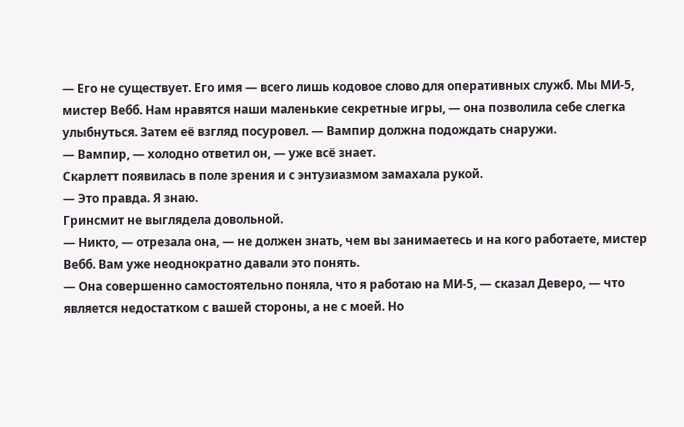— Его не существует. Его имя — всего лишь кодовое слово для оперативных служб. Мы МИ-5, мистер Вебб. Нам нравятся наши маленькие секретные игры, — она позволила себе слегка улыбнуться. Затем её взгляд посуровел. — Вампир должна подождать снаружи.
— Вампир, — холодно ответил он, — уже всё знает.
Скарлетт появилась в поле зрения и с энтузиазмом замахала рукой.
— Это правда. Я знаю.
Гринсмит не выглядела довольной.
— Никто, — отрезала она, — не должен знать, чем вы занимаетесь и на кого работаете, мистер Вебб. Вам уже неоднократно давали это понять.
— Она совершенно самостоятельно поняла, что я работаю на МИ-5, — сказал Деверо, — что является недостатком с вашей стороны, а не с моей. Но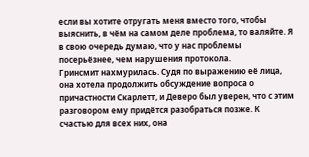если вы хотите отругать меня вместо того, чтобы выяснить, в чём на самом деле проблема, то валяйте. Я в свою очередь думаю, что у нас проблемы посерьёзнее, чем нарушения протокола.
Гринсмит нахмурилась. Судя по выражению её лица, она хотела продолжить обсуждение вопроса о причастности Скарлетт, и Деверо был уверен, что с этим разговором ему придётся разобраться позже. К счастью для всех них, она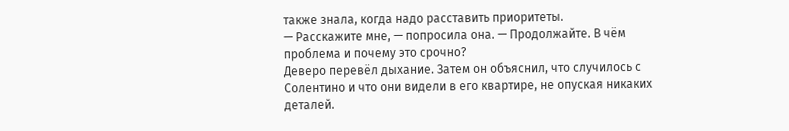также знала, когда надо расставить приоритеты.
— Расскажите мне, — попросила она. — Продолжайте. В чём проблема и почему это срочно?
Деверо перевёл дыхание. Затем он объяснил, что случилось с Солентино и что они видели в его квартире, не опуская никаких деталей.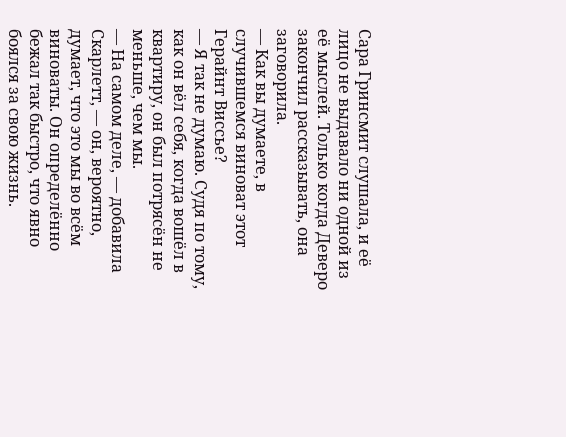Сара Гринсмит слушала, и её лицо не выдавало ни одной из её мыслей. Только когда Деверо закончил рассказывать, она заговорила.
— Как вы думаете, в случившемся виноват этот Герайнт Виссье?
— Я так не думаю. Судя по тому, как он вёл себя, когда вошёл в квартиру, он был потрясён не меньше, чем мы.
— На самом деле, — добавила Скарлетт, — он, вероятно, думает, что это мы во всём виноваты. Он определённо бежал так быстро, что явно боялся за свою жизнь.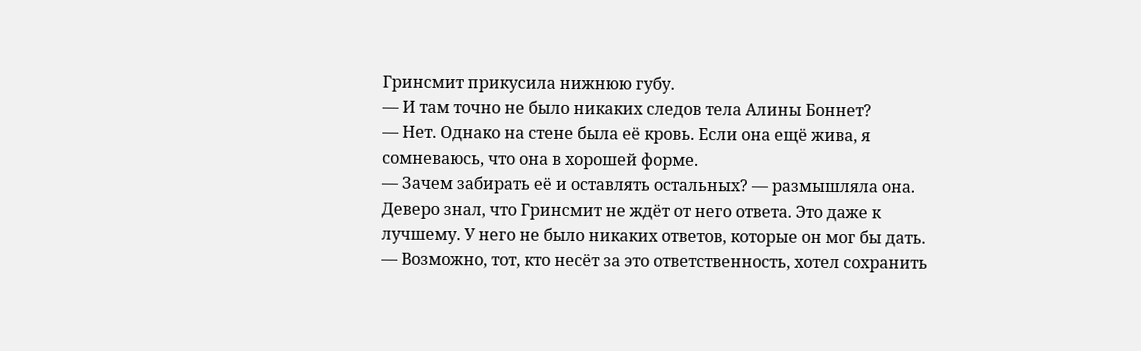Гринсмит прикусила нижнюю губу.
— И там точно не было никаких следов тела Алины Боннет?
— Нет. Однако на стене была её кровь. Если она ещё жива, я сомневаюсь, что она в хорошей форме.
— Зачем забирать её и оставлять остальных? — размышляла она.
Деверо знал, что Гринсмит не ждёт от него ответа. Это даже к лучшему. У него не было никаких ответов, которые он мог бы дать.
— Возможно, тот, кто несёт за это ответственность, хотел сохранить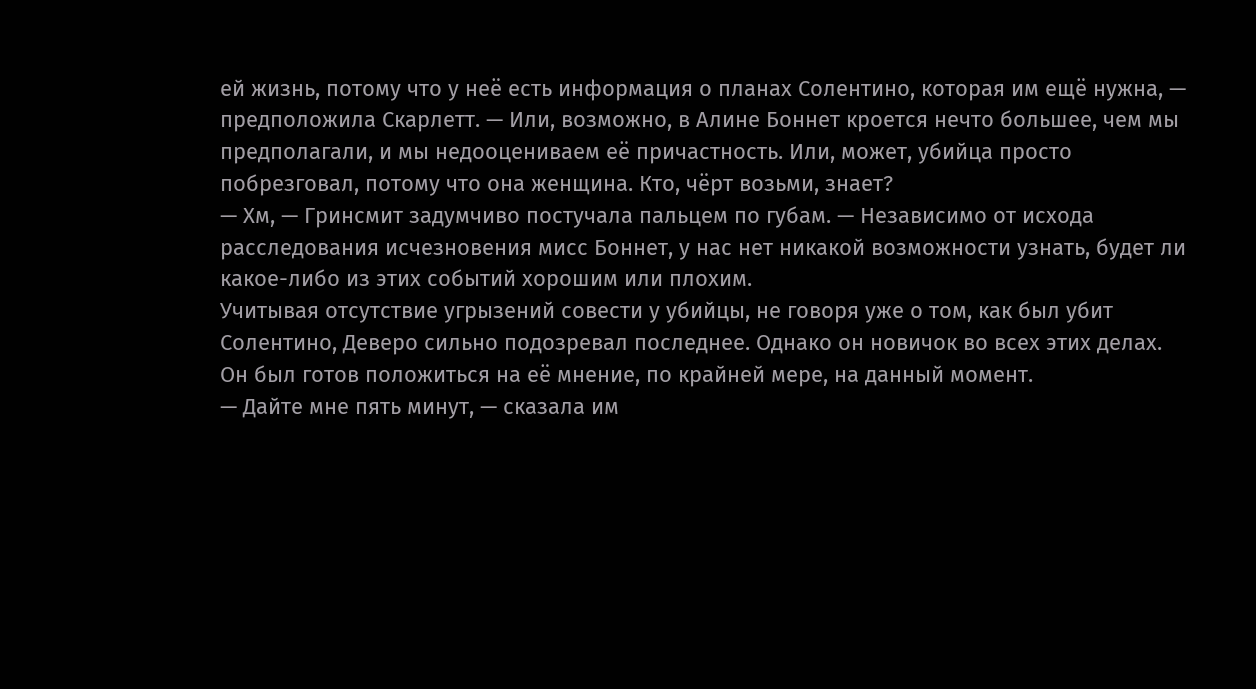ей жизнь, потому что у неё есть информация о планах Солентино, которая им ещё нужна, — предположила Скарлетт. — Или, возможно, в Алине Боннет кроется нечто большее, чем мы предполагали, и мы недооцениваем её причастность. Или, может, убийца просто побрезговал, потому что она женщина. Кто, чёрт возьми, знает?
— Хм, — Гринсмит задумчиво постучала пальцем по губам. — Независимо от исхода расследования исчезновения мисс Боннет, у нас нет никакой возможности узнать, будет ли какое-либо из этих событий хорошим или плохим.
Учитывая отсутствие угрызений совести у убийцы, не говоря уже о том, как был убит Солентино, Деверо сильно подозревал последнее. Однако он новичок во всех этих делах. Он был готов положиться на её мнение, по крайней мере, на данный момент.
— Дайте мне пять минут, — сказала им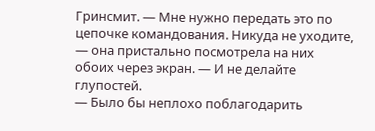Гринсмит. — Мне нужно передать это по цепочке командования. Никуда не уходите, — она пристально посмотрела на них обоих через экран. — И не делайте глупостей.
— Было бы неплохо поблагодарить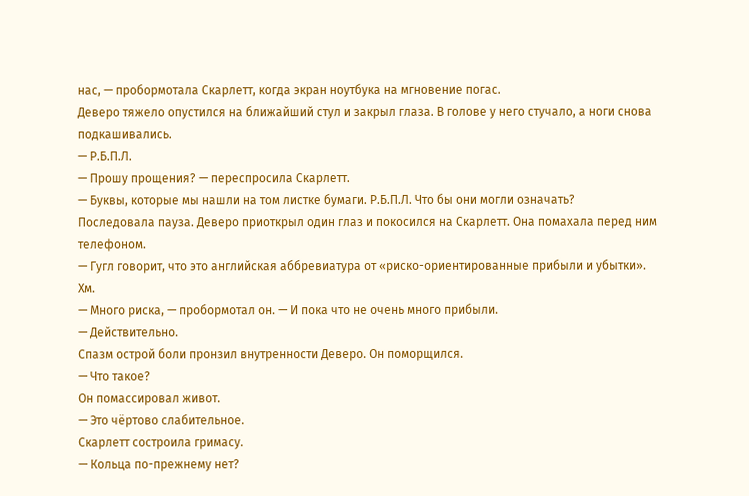нас, — пробормотала Скарлетт, когда экран ноутбука на мгновение погас.
Деверо тяжело опустился на ближайший стул и закрыл глаза. В голове у него стучало, а ноги снова подкашивались.
— Р.Б.П.Л.
— Прошу прощения? — переспросила Скарлетт.
— Буквы, которые мы нашли на том листке бумаги. Р.Б.П.Л. Что бы они могли означать?
Последовала пауза. Деверо приоткрыл один глаз и покосился на Скарлетт. Она помахала перед ним телефоном.
— Гугл говорит, что это английская аббревиатура от «риско-ориентированные прибыли и убытки».
Хм.
— Много риска, — пробормотал он. — И пока что не очень много прибыли.
— Действительно.
Спазм острой боли пронзил внутренности Деверо. Он поморщился.
— Что такое?
Он помассировал живот.
— Это чёртово слабительное.
Скарлетт состроила гримасу.
— Кольца по-прежнему нет?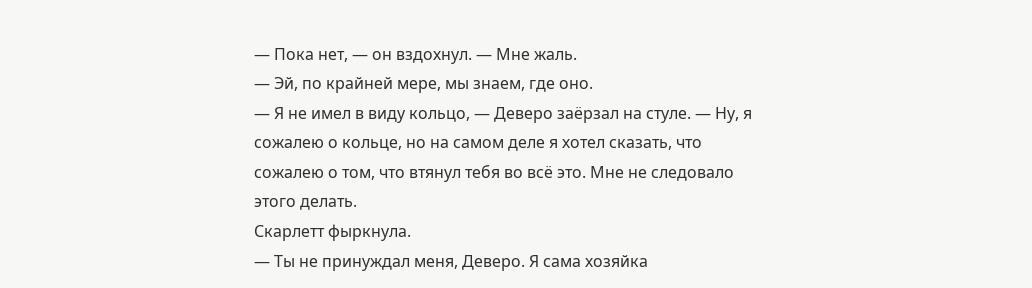— Пока нет, — он вздохнул. — Мне жаль.
— Эй, по крайней мере, мы знаем, где оно.
— Я не имел в виду кольцо, — Деверо заёрзал на стуле. — Ну, я сожалею о кольце, но на самом деле я хотел сказать, что сожалею о том, что втянул тебя во всё это. Мне не следовало этого делать.
Скарлетт фыркнула.
— Ты не принуждал меня, Деверо. Я сама хозяйка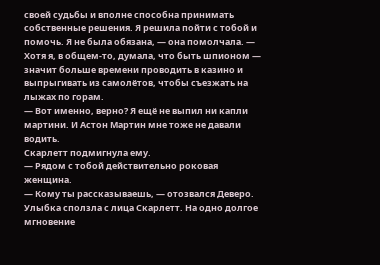своей судьбы и вполне способна принимать собственные решения. Я решила пойти с тобой и помочь. Я не была обязана, — она помолчала. — Хотя я, в общем-то, думала, что быть шпионом — значит больше времени проводить в казино и выпрыгивать из самолётов, чтобы съезжать на лыжах по горам.
— Вот именно, верно? Я ещё не выпил ни капли мартини. И Астон Мартин мне тоже не давали водить.
Скарлетт подмигнула ему.
— Рядом с тобой действительно роковая женщина.
— Кому ты рассказываешь, — отозвался Деверо.
Улыбка сползла с лица Скарлетт. На одно долгое мгновение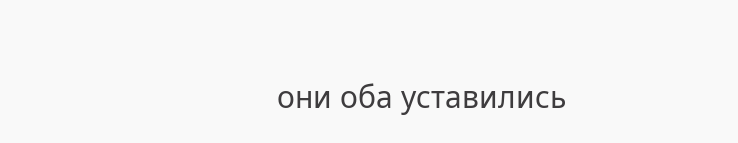они оба уставились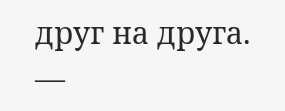друг на друга.
—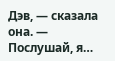Дэв, — сказала она. — Послушай, я…